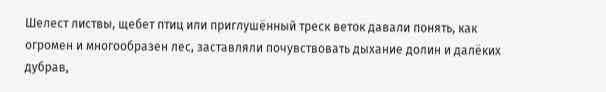Шелест листвы, щебет птиц или приглушённый треск веток давали понять, как огромен и многообразен лес, заставляли почувствовать дыхание долин и далёких дубрав,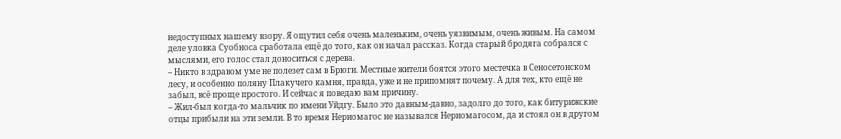недоступных нашему взору. Я ощутил себя очень маленьким, очень уязвимым, очень живым. На самом деле уловка Суобноса сработала ещё до того, как он начал рассказ. Когда старый бродяга собрался с мыслями, его голос стал доноситься с дерева.
– Никто в здравом уме не полезет сам в Брюги. Местные жители боятся этого местечка в Сеносетонском лесу, и особенно поляну Плакучего камня, правда, уже и не припомнят почему. А для тех, кто ещё не забыл, всё проще простого. И сейчас я поведаю вам причину.
– Жил-был когда-то мальчик по имени Уйдгу. Было это давным-давно, задолго до того, как битурижские отцы прибыли на эти земли. В то время Нериомагос не назывался Нериомагосом, да и стоял он в другом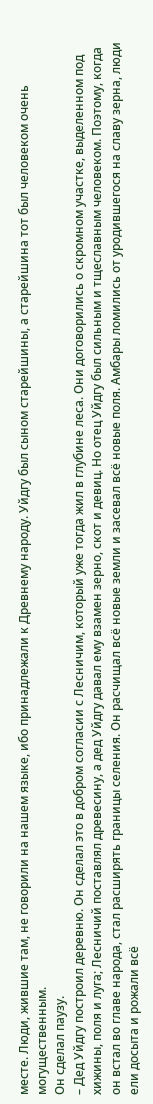месте. Люди, жившие там, не говорили на нашем языке, ибо принадлежали к Древнему народу. Уйдгу был сыном старейшины, а старейшина тот был человеком очень могущественным.
Он сделал паузу.
– Дед Уйдгу построил деревню. Он сделал это в добром согласии с Лесничим, который уже тогда жил в глубине леса. Они договорились о скромном участке, выделенном под хижины, поля и луга; Лесничий поставлял древесину, а дед Уйдгу давал ему взамен зерно, скот и девиц. Но отец Уйдгу был сильным и тщеславным человеком. Поэтому, когда он встал во главе народа, стал расширять границы селения. Он расчищал всё новые земли и засевал всё новые поля. Амбары ломились от уродившегося на славу зерна, люди ели досыта и рожали всё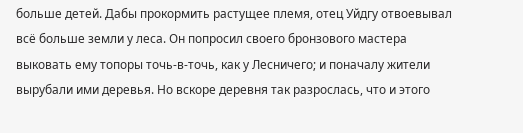больше детей. Дабы прокормить растущее племя, отец Уйдгу отвоевывал всё больше земли у леса. Он попросил своего бронзового мастера выковать ему топоры точь-в-точь, как у Лесничего; и поначалу жители вырубали ими деревья. Но вскоре деревня так разрослась, что и этого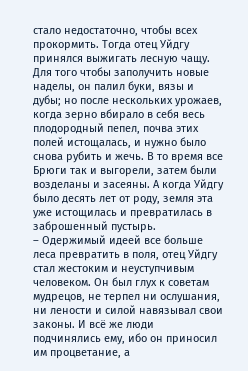стало недостаточно, чтобы всех прокормить. Тогда отец Уйдгу принялся выжигать лесную чащу. Для того чтобы заполучить новые наделы, он палил буки, вязы и дубы; но после нескольких урожаев, когда зерно вбирало в себя весь плодородный пепел, почва этих полей истощалась, и нужно было снова рубить и жечь. В то время все Брюги так и выгорели, затем были возделаны и засеяны. А когда Уйдгу было десять лет от роду, земля эта уже истощилась и превратилась в заброшенный пустырь.
– Одержимый идеей все больше леса превратить в поля, отец Уйдгу стал жестоким и неуступчивым человеком. Он был глух к советам мудрецов, не терпел ни ослушания, ни лености и силой навязывал свои законы. И всё же люди подчинялись ему, ибо он приносил им процветание, а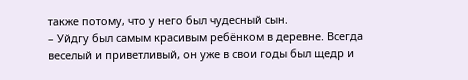также потому, что у него был чудесный сын.
– Уйдгу был самым красивым ребёнком в деревне. Всегда веселый и приветливый, он уже в свои годы был щедр и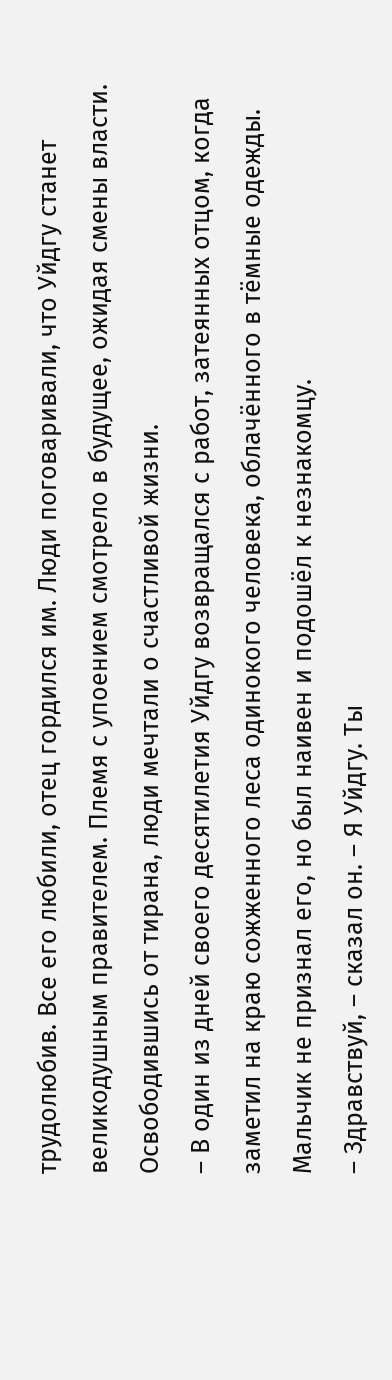трудолюбив. Все его любили, отец гордился им. Люди поговаривали, что Уйдгу станет великодушным правителем. Племя с упоением смотрело в будущее, ожидая смены власти. Освободившись от тирана, люди мечтали о счастливой жизни.
– В один из дней своего десятилетия Уйдгу возвращался с работ, затеянных отцом, когда заметил на краю сожженного леса одинокого человека, облачённого в тёмные одежды. Мальчик не признал его, но был наивен и подошёл к незнакомцу.
– Здравствуй, – сказал он. – Я Уйдгу. Ты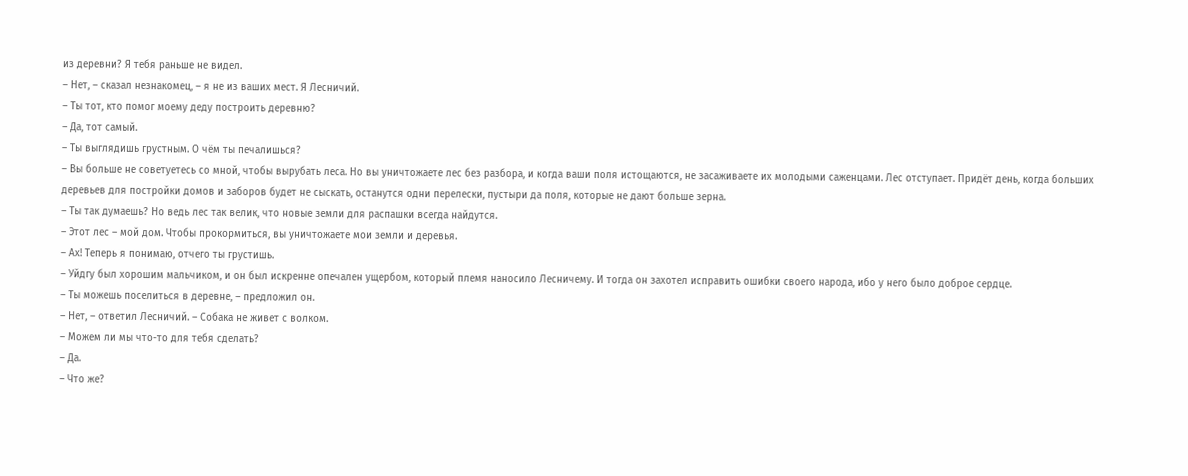из деревни? Я тебя раньше не видел.
– Нет, – сказал незнакомец, – я не из ваших мест. Я Лесничий.
– Ты тот, кто помог моему деду построить деревню?
– Да, тот самый.
– Ты выглядишь грустным. О чём ты печалишься?
– Вы больше не советуетесь со мной, чтобы вырубать леса. Но вы уничтожаете лес без разбора, и когда ваши поля истощаются, не засаживаете их молодыми саженцами. Лес отступает. Придёт день, когда больших деревьев для постройки домов и заборов будет не сыскать, останутся одни перелески, пустыри да поля, которые не дают больше зерна.
– Ты так думаешь? Но ведь лес так велик, что новые земли для распашки всегда найдутся.
– Этот лес – мой дом. Чтобы прокормиться, вы уничтожаете мои земли и деревья.
– Ах! Теперь я понимаю, отчего ты грустишь.
– Уйдгу был хорошим мальчиком, и он был искренне опечален ущербом, который племя наносило Лесничему. И тогда он захотел исправить ошибки своего народа, ибо у него было доброе сердце.
– Ты можешь поселиться в деревне, – предложил он.
– Нет, – ответил Лесничий. – Собака не живет с волком.
– Можем ли мы что-то для тебя сделать?
– Да.
– Что же?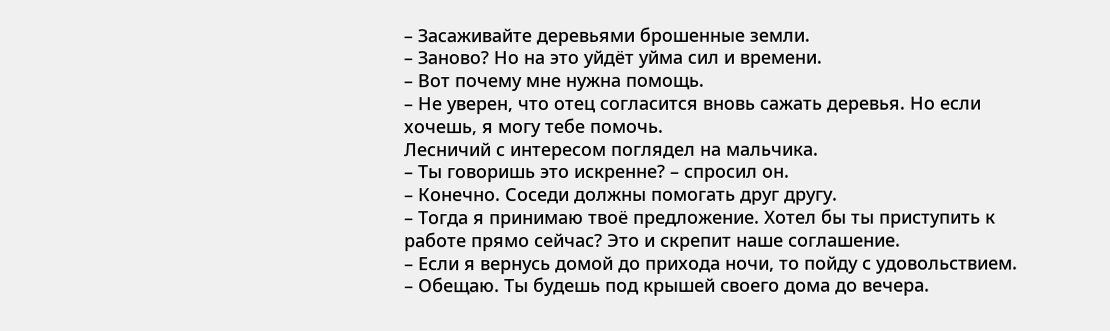– Засаживайте деревьями брошенные земли.
– Заново? Но на это уйдёт уйма сил и времени.
– Вот почему мне нужна помощь.
– Не уверен, что отец согласится вновь сажать деревья. Но если хочешь, я могу тебе помочь.
Лесничий с интересом поглядел на мальчика.
– Ты говоришь это искренне? – спросил он.
– Конечно. Соседи должны помогать друг другу.
– Тогда я принимаю твоё предложение. Хотел бы ты приступить к работе прямо сейчас? Это и скрепит наше соглашение.
– Если я вернусь домой до прихода ночи, то пойду с удовольствием.
– Обещаю. Ты будешь под крышей своего дома до вечера.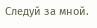Следуй за мной.